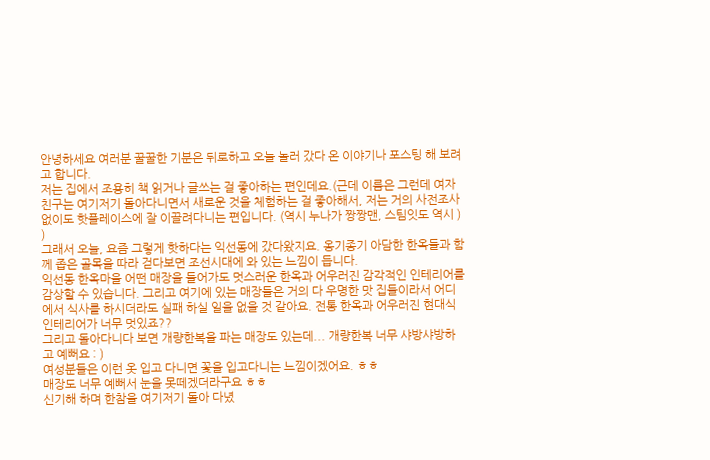안녕하세요 여러분 꿀꿀한 기분은 뒤로하고 오늘 놀러 갔다 온 이야기나 포스팅 해 보려고 합니다.
저는 집에서 조용히 책 읽거나 글쓰는 걸 좋아하는 편인데요.(근데 이름은 그런데 여자친구는 여기저기 돌아다니면서 새로운 것을 체험하는 걸 좋아해서, 저는 거의 사전조사 없이도 핫플레이스에 잘 이끌려다니는 편입니다. (역시 누나가 짱짱맨, 스팀잇도 역시 )
)
그래서 오늘, 요즘 그렇게 핫하다는 익선동에 갔다왔지요. 옹기종기 아담한 한옥들과 함께 좁은 골목을 따라 걷다보면 조선시대에 와 있는 느낌이 듭니다.
익선동 한옥마을 어떤 매장을 들어가도 멋스러운 한옥과 어우러진 감각적인 인테리어를 감상할 수 있습니다. 그리고 여기에 있는 매장들은 거의 다 우명한 맛 집들이라서 어디에서 식사를 하시더라도 실패 하실 일을 없을 것 같아요. 전통 한옥과 어우러진 현대식 인테리어가 너무 멋있죠??
그리고 돌아다니다 보면 개량한복을 파는 매장도 있는데... 개량한복 너무 샤방샤방하고 예뻐요 : )
여성분들은 이런 옷 입고 다니면 꽃을 입고다니는 느낌이겠어요. ㅎㅎ
매장도 너무 예뻐서 눈을 못떼겠더라구요 ㅎㅎ
신기해 하며 한참을 여기저기 돌아 다녔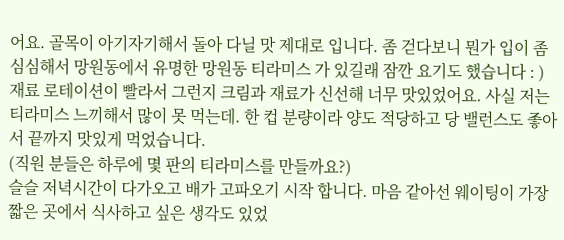어요. 골목이 아기자기해서 돌아 다닐 맛 제대로 입니다. 좀 걷다보니 뭔가 입이 좀 심심해서 망원동에서 유명한 망원동 티라미스 가 있길래 잠깐 요기도 했습니다 : )
재료 로테이션이 빨라서 그런지 크림과 재료가 신선해 너무 맛있었어요. 사실 저는 티라미스 느끼해서 많이 못 먹는데. 한 컵 분량이라 양도 적당하고 당 밸런스도 좋아서 끝까지 맛있게 먹었습니다.
(직원 분들은 하루에 몇 판의 티라미스를 만들까요?)
슬슬 저녁시간이 다가오고 배가 고파오기 시작 합니다. 마음 같아선 웨이팅이 가장 짧은 곳에서 식사하고 싶은 생각도 있었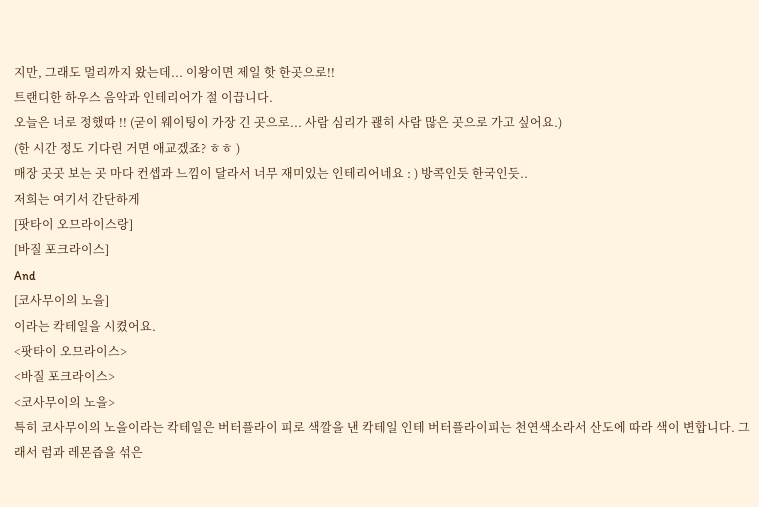지만, 그래도 멀리까지 왔는데... 이왕이면 제일 핫 한곳으로!!
트랜디한 하우스 음악과 인테리어가 절 이끕니다.
오늘은 너로 정했따 !! (굳이 웨이팅이 가장 긴 곳으로... 사람 심리가 괞히 사람 많은 곳으로 가고 싶어요.)
(한 시간 정도 기다린 거면 애교겠죠? ㅎㅎ )
매장 곳곳 보는 곳 마다 컨셉과 느낌이 달라서 너무 재미있는 인테리어네요 : ) 방콕인듯 한국인듯..
저희는 여기서 간단하게
[팟타이 오므라이스랑]
[바질 포크라이스]
And
[코사무이의 노을]
이라는 칵테일을 시켰어요.
<팟타이 오므라이스>
<바질 포크라이스>
<코사무이의 노을>
특히 코사무이의 노을이라는 칵테일은 버터플라이 피로 색깔을 낸 칵테일 인테 버터플라이피는 천연색소라서 산도에 따라 색이 변합니다. 그래서 럼과 레몬즙을 섞은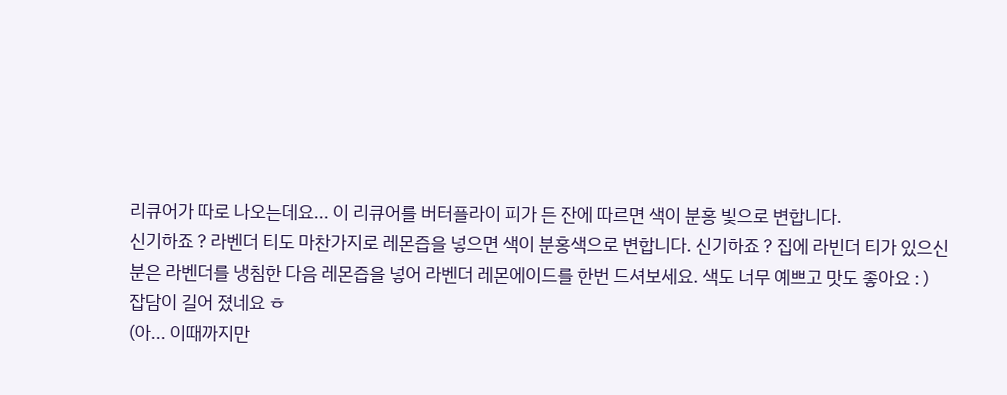리큐어가 따로 나오는데요... 이 리큐어를 버터플라이 피가 든 잔에 따르면 색이 분홍 빛으로 변합니다.
신기하죠 ? 라벤더 티도 마찬가지로 레몬즙을 넣으면 색이 분홍색으로 변합니다. 신기하죠 ? 집에 라빈더 티가 있으신 분은 라벤더를 냉침한 다음 레몬즙을 넣어 라벤더 레몬에이드를 한번 드셔보세요. 색도 너무 예쁘고 맛도 좋아요 : )
잡담이 길어 졌네요 ㅎ
(아... 이때까지만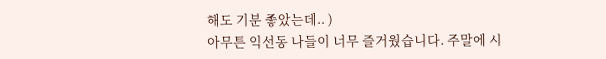해도 기분 좋았는데.. )
아무튼 익선동 나들이 너무 즐거웠습니다. 주말에 시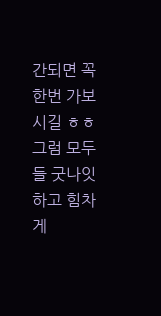간되면 꼭 한번 가보시길 ㅎㅎ
그럼 모두들 굿나잇하고 힘차게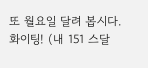또 월요일 달려 봅시다. 화이팅! (내 151 스달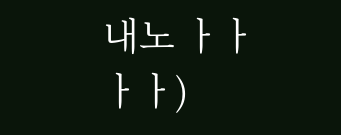내노 ㅏㅏㅏㅏ)